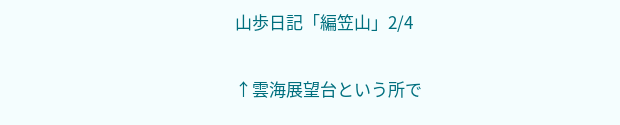山歩日記「編笠山」2/4

↑雲海展望台という所で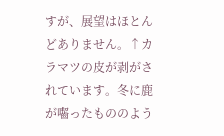すが、展望はほとんどありません。↑カラマツの皮が剥がされています。冬に鹿が囓ったもののよう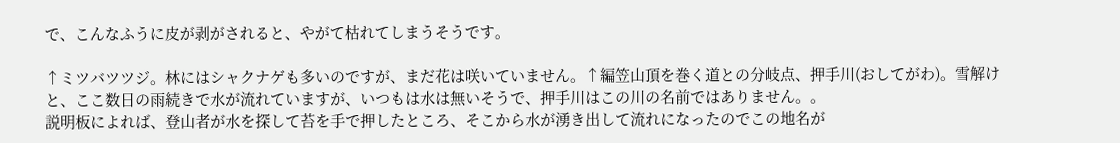で、こんなふうに皮が剥がされると、やがて枯れてしまうそうです。

↑ミツバツツジ。林にはシャクナゲも多いのですが、まだ花は咲いていません。↑編笠山頂を巻く道との分岐点、押手川(おしてがわ)。雪解けと、ここ数日の雨続きで水が流れていますが、いつもは水は無いそうで、押手川はこの川の名前ではありません。。
説明板によれば、登山者が水を探して苔を手で押したところ、そこから水が湧き出して流れになったのでこの地名が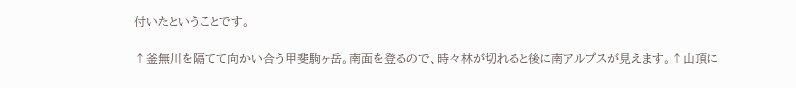付いたということです。

↑釜無川を隔てて向かい合う甲斐駒ヶ岳。南面を登るので、時々林が切れると後に南アルプスが見えます。↑山頂に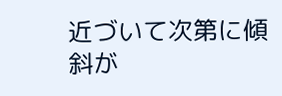近づいて次第に傾斜が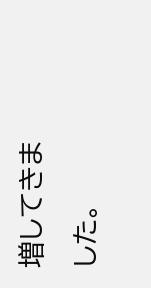増してきました。